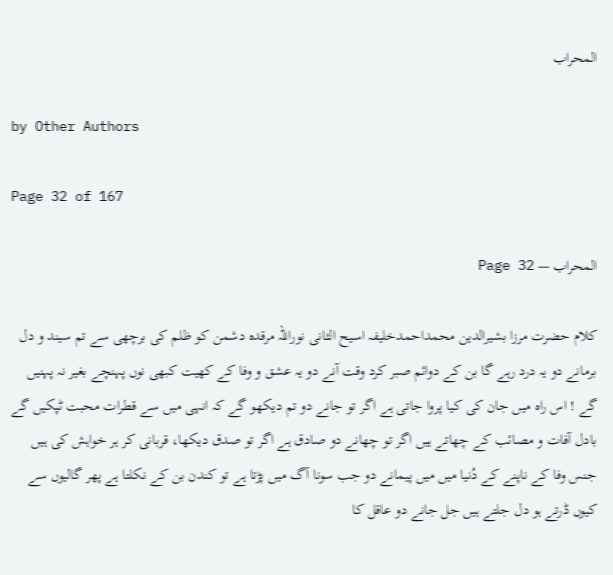المحراب

by Other Authors

Page 32 of 167

المحراب — Page 32

کلام حضرت مرزا بشیرالدین محمداحمدخلیفہ اسیح الثانی نوراللہ مرقده دشمن کو ظلم کی برچھی سے تم سیند و دل برمانے دو یہ درد رہے گا بن کے دوائم صبر کرد وقت آنے دو یہ عشق و وفا کے کھیت کبھی نوں پہنچے بغیر نہ پہنیں گے ! اس راہ میں جان کی کیا پروا جاتی ہے اگر تو جانے دو تم دیکھو گے کہ انہی میں سے قطرات محبت ٹپکیں گے بادل آفات و مصائب کے چھاتے ہیں اگر تو چھانے دو صادق ہے اگر تو صدق دیکھا، قربانی کر ہر خواہش کی ہیں جنس وفا کے ناپنے کے دُنیا میں میں پیمانے دو جب سونا آگ میں پڑتا ہے تو کندن بن کے نکلتا ہے پھر گالیوں سے کیوں ڈرتے ہو دل جلتے ہیں جل جانے دو عاقل کا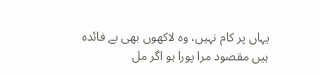یہاں پر کام نہیں، وہ لاکھوں بھی بے فائدہ ہیں مقصود مرا پورا ہو اگر مل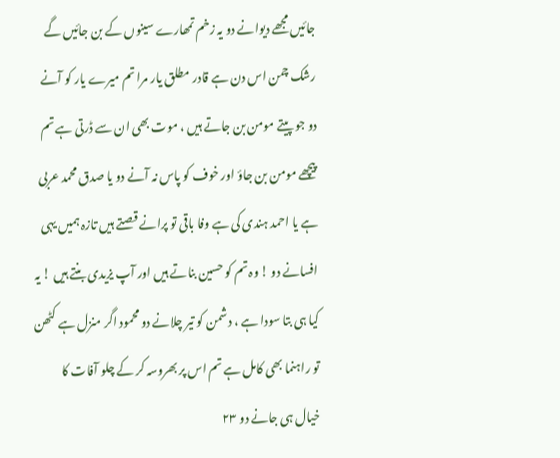جائیں مجھے دیوانے دو یہ زخم تمھارے سینوں کے بن جائیں گے رشک چمن اس دن ہے قادر مطلق یار مرا تم میرے یار کو آنے دو جو پیتے مومن بن جاتے ہیں ، موت بھی ان سے ڈرتی ہے تم پیچھے مومن بن جاؤ اور خوف کو پاس نہ آنے دو یا صدق محمد عربی ہے یا احمد ہندی کی ہے وفا باقی تو پرانے قصتے ہیں تازہ ہمیں یہی افسانے دو ! وہ تم کو حسین بناتے ہیں اور آپ یزیدی بنتے ہیں ! یہ کیا ہی بتا سودا ہے ، دشمن کو تیر چلانے دو محمود اگر منزل ہے کٹھن تو راہنما بھی کامل ہے تم اس پر بھروسہ کر کے چلو آفات کا خیال ہی جانے دو ۲۳